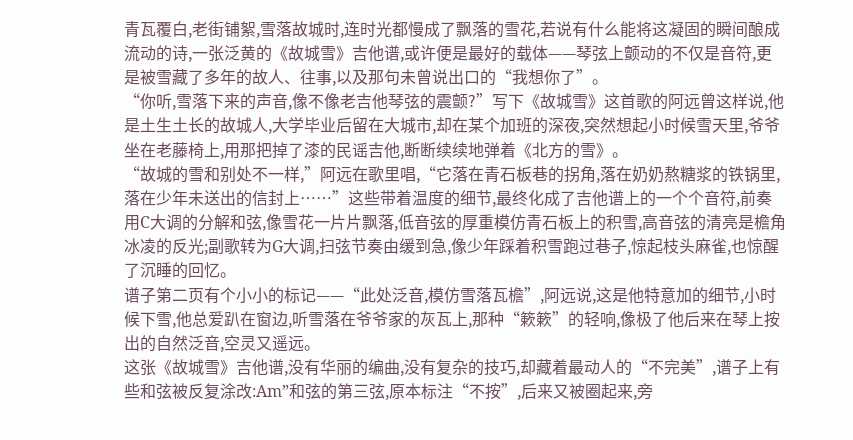青瓦覆白,老街铺絮,雪落故城时,连时光都慢成了飘落的雪花,若说有什么能将这凝固的瞬间酿成流动的诗,一张泛黄的《故城雪》吉他谱,或许便是最好的载体——琴弦上颤动的不仅是音符,更是被雪藏了多年的故人、往事,以及那句未曾说出口的“我想你了”。
“你听,雪落下来的声音,像不像老吉他琴弦的震颤?”写下《故城雪》这首歌的阿远曾这样说,他是土生土长的故城人,大学毕业后留在大城市,却在某个加班的深夜,突然想起小时候雪天里,爷爷坐在老藤椅上,用那把掉了漆的民谣吉他,断断续续地弹着《北方的雪》。
“故城的雪和别处不一样,”阿远在歌里唱,“它落在青石板巷的拐角,落在奶奶熬糖浆的铁锅里,落在少年未送出的信封上……”这些带着温度的细节,最终化成了吉他谱上的一个个音符,前奏用C大调的分解和弦,像雪花一片片飘落,低音弦的厚重模仿青石板上的积雪,高音弦的清亮是檐角冰凌的反光;副歌转为G大调,扫弦节奏由缓到急,像少年踩着积雪跑过巷子,惊起枝头麻雀,也惊醒了沉睡的回忆。
谱子第二页有个小小的标记——“此处泛音,模仿雪落瓦檐”,阿远说,这是他特意加的细节,小时候下雪,他总爱趴在窗边,听雪落在爷爷家的灰瓦上,那种“簌簌”的轻响,像极了他后来在琴上按出的自然泛音,空灵又遥远。
这张《故城雪》吉他谱,没有华丽的编曲,没有复杂的技巧,却藏着最动人的“不完美”,谱子上有些和弦被反复涂改:Am”和弦的第三弦,原本标注“不按”,后来又被圈起来,旁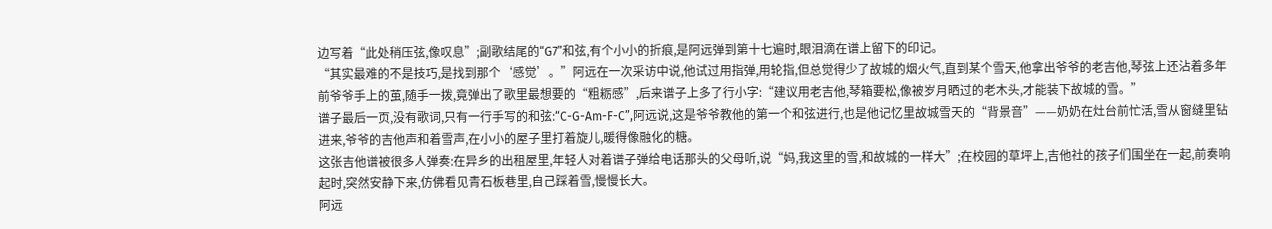边写着“此处稍压弦,像叹息”;副歌结尾的“G7”和弦,有个小小的折痕,是阿远弹到第十七遍时,眼泪滴在谱上留下的印记。
“其实最难的不是技巧,是找到那个‘感觉’。”阿远在一次采访中说,他试过用指弹,用轮指,但总觉得少了故城的烟火气,直到某个雪天,他拿出爷爷的老吉他,琴弦上还沾着多年前爷爷手上的茧,随手一拨,竟弹出了歌里最想要的“粗粝感”,后来谱子上多了行小字:“建议用老吉他,琴箱要松,像被岁月晒过的老木头,才能装下故城的雪。”
谱子最后一页,没有歌词,只有一行手写的和弦:“C-G-Am-F-C”,阿远说,这是爷爷教他的第一个和弦进行,也是他记忆里故城雪天的“背景音”——奶奶在灶台前忙活,雪从窗缝里钻进来,爷爷的吉他声和着雪声,在小小的屋子里打着旋儿,暖得像融化的糖。
这张吉他谱被很多人弹奏:在异乡的出租屋里,年轻人对着谱子弹给电话那头的父母听,说“妈,我这里的雪,和故城的一样大”;在校园的草坪上,吉他社的孩子们围坐在一起,前奏响起时,突然安静下来,仿佛看见青石板巷里,自己踩着雪,慢慢长大。
阿远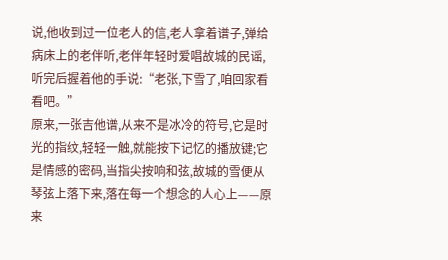说,他收到过一位老人的信,老人拿着谱子,弹给病床上的老伴听,老伴年轻时爱唱故城的民谣,听完后握着他的手说:“老张,下雪了,咱回家看看吧。”
原来,一张吉他谱,从来不是冰冷的符号,它是时光的指纹,轻轻一触,就能按下记忆的播放键;它是情感的密码,当指尖按响和弦,故城的雪便从琴弦上落下来,落在每一个想念的人心上——原来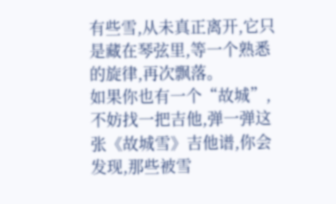有些雪,从未真正离开,它只是藏在琴弦里,等一个熟悉的旋律,再次飘落。
如果你也有一个“故城”,不妨找一把吉他,弹一弹这张《故城雪》吉他谱,你会发现,那些被雪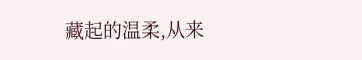藏起的温柔,从来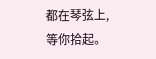都在琴弦上,等你拾起。